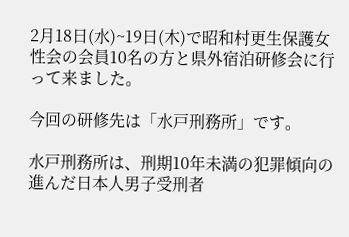2月18日(水)~19日(木)で昭和村更生保護女性会の会員10名の方と県外宿泊研修会に行って来ました。

今回の研修先は「水戸刑務所」です。

水戸刑務所は、刑期10年未満の犯罪傾向の進んだ日本人男子受刑者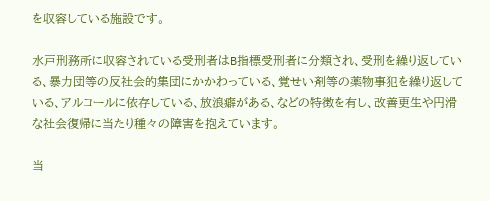を収容している施設です。

水戸刑務所に収容されている受刑者はB指標受刑者に分類され、受刑を繰り返している、暴力団等の反社会的集団にかかわっている、覚せい剤等の薬物事犯を繰り返している、アルコールに依存している、放浪癖がある、などの特徴を有し、改善更生や円滑な社会復帰に当たり種々の障害を抱えています。

当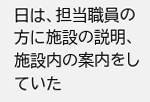日は、担当職員の方に施設の説明、施設内の案内をしていた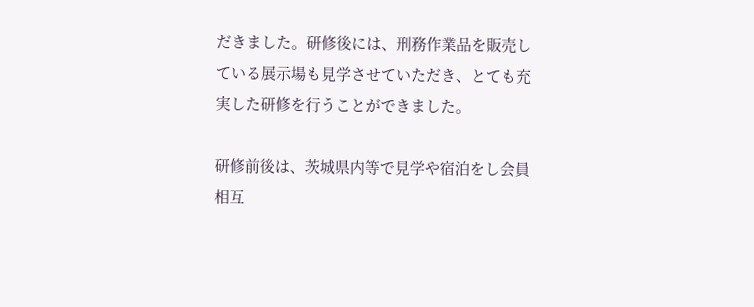だきました。研修後には、刑務作業品を販売している展示場も見学させていただき、とても充実した研修を行うことができました。

研修前後は、茨城県内等で見学や宿泊をし会員相互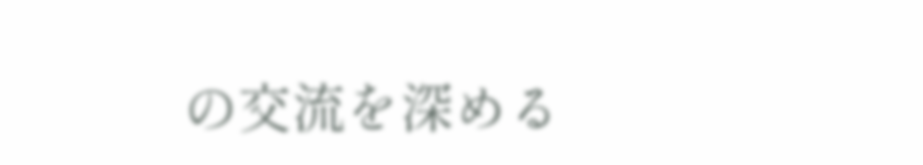の交流を深める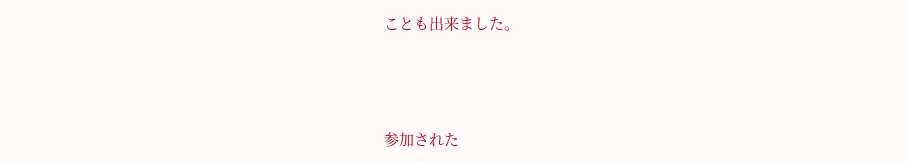ことも出来ました。



参加された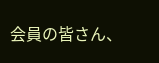会員の皆さん、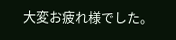大変お疲れ様でした。